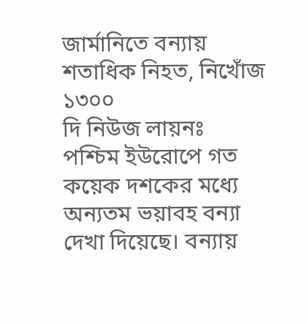জার্মানিতে বন্যায় শতাধিক নিহত, নিখোঁজ ১৩০০
দি নিউজ লায়নঃ পশ্চিম ইউরোপে গত কয়েক দশকের মধ্যে অন্যতম ভয়াবহ বন্যা দেখা দিয়েছে। বন্যায়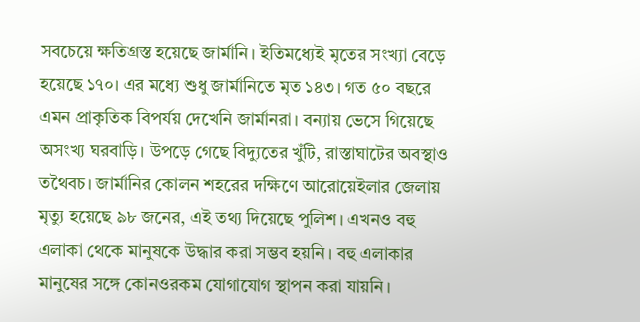সবচেয়ে ক্ষতিগ্রস্ত হয়েছে জার্মানি। ইতিমধ্যেই মৃতের সংখ্যা বেড়ে হয়েছে ১৭০। এর মধ্যে শুধু জার্মানিতে মৃত ১৪৩। গত ৫০ বছরে এমন প্রাকৃতিক বিপর্যয় দেখেনি জার্মানরা। বন্যায় ভেসে গিয়েছে অসংখ্য ঘরবাড়ি। উপড়ে গেছে বিদ্যুতের খুঁটি, রাস্তাঘাটের অবস্থাও তথৈবচ। জার্মানির কোলন শহরের দক্ষিণে আরোয়েইলার জেলায় মৃত্যু হয়েছে ৯৮ জনের, এই তথ্য দিয়েছে পুলিশ। এখনও বহু এলাকা থেকে মানুষকে উদ্ধার করা সম্ভব হয়নি। বহু এলাকার মানুষের সঙ্গে কোনওরকম যোগাযোগ স্থাপন করা যায়নি।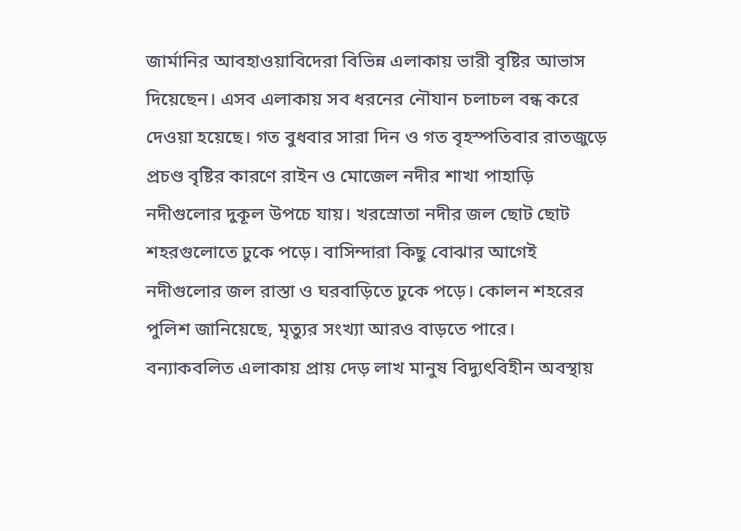জার্মানির আবহাওয়াবিদেরা বিভিন্ন এলাকায় ভারী বৃষ্টির আভাস দিয়েছেন। এসব এলাকায় সব ধরনের নৌযান চলাচল বন্ধ করে দেওয়া হয়েছে। গত বুধবার সারা দিন ও গত বৃহস্পতিবার রাতজুড়ে প্রচণ্ড বৃষ্টির কারণে রাইন ও মোজেল নদীর শাখা পাহাড়ি নদীগুলোর দুকূল উপচে যায়। খরস্রোতা নদীর জল ছোট ছোট শহরগুলোতে ঢুকে পড়ে। বাসিন্দারা কিছু বোঝার আগেই নদীগুলোর জল রাস্তা ও ঘরবাড়িতে ঢুকে পড়ে। কোলন শহরের পুলিশ জানিয়েছে, মৃত্যুর সংখ্যা আরও বাড়তে পারে।
বন্যাকবলিত এলাকায় প্রায় দেড় লাখ মানুষ বিদ্যুৎবিহীন অবস্থায়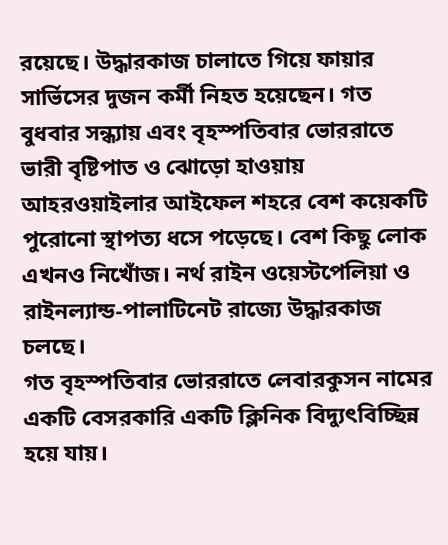রয়েছে। উদ্ধারকাজ চালাতে গিয়ে ফায়ার সার্ভিসের দুজন কর্মী নিহত হয়েছেন। গত বুধবার সন্ধ্যায় এবং বৃহস্পতিবার ভোররাতে ভারী বৃষ্টিপাত ও ঝোড়ো হাওয়ায় আহরওয়াইলার আইফেল শহরে বেশ কয়েকটি পুরোনো স্থাপত্য ধসে পড়েছে। বেশ কিছু লোক এখনও নিখোঁজ। নর্থ রাইন ওয়েস্টপেলিয়া ও রাইনল্যান্ড-পালাটিনেট রাজ্যে উদ্ধারকাজ চলছে।
গত বৃহস্পতিবার ভোররাতে লেবারকুসন নামের একটি বেসরকারি একটি ক্লিনিক বিদ্যুৎবিচ্ছিন্ন হয়ে যায়।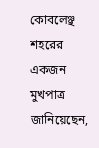কোবলেঞ্ছ শহরের একজন মুখপাত্র জানিয়েছেন,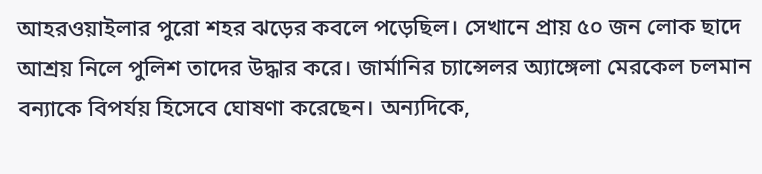আহরওয়াইলার পুরো শহর ঝড়ের কবলে পড়েছিল। সেখানে প্রায় ৫০ জন লোক ছাদে আশ্রয় নিলে পুলিশ তাদের উদ্ধার করে। জার্মানির চ্যান্সেলর অ্যাঙ্গেলা মেরকেল চলমান বন্যাকে বিপর্যয় হিসেবে ঘোষণা করেছেন। অন্যদিকে,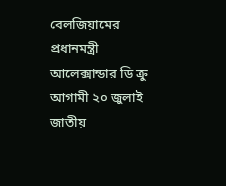বেলজিয়ামের প্রধানমন্ত্রী আলেক্সান্ডার ডি ক্রু আগামী ২০ জুলাই জাতীয়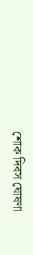শোক দিবস ঘোষণা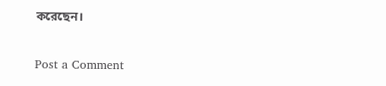করেছেন।

Post a Comment